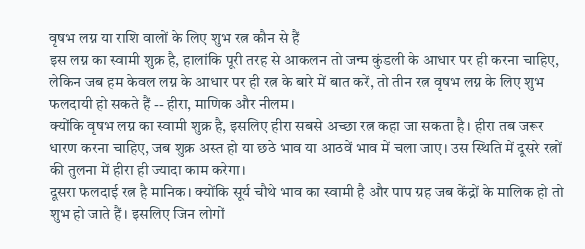वृषभ लग्न या राशि वालों के लिए शुभ रत्न कौन से हैं
इस लग्न का स्वामी शुक्र है, हालांकि पूरी तरह से आकलन तो जन्म कुंडली के आधार पर ही करना चाहिए, लेकिन जब हम केवल लग्न के आधार पर ही रत्न के बारे में बात करें, तो तीन रत्न वृषभ लग्न के लिए शुभ फलदायी हो सकते हैं -- हीरा, माणिक और नीलम।
क्योंकि वृषभ लग्न का स्वामी शुक्र है, इसलिए हीरा सबसे अच्छा रत्न कहा जा सकता है। हीरा तब जरूर धारण करना चाहिए, जब शुक्र अस्त हो या छठे भाव या आठवें भाव में चला जाए। उस स्थिति में दूसरे रत्नों की तुलना में हीरा ही ज्यादा काम करेगा।
दूसरा फलदाई रत्न है मानिक। क्योंकि सूर्य चौथे भाव का स्वामी है और पाप ग्रह जब केंद्रों के मालिक हो तो शुभ हो जाते हैं। इसलिए जिन लोगों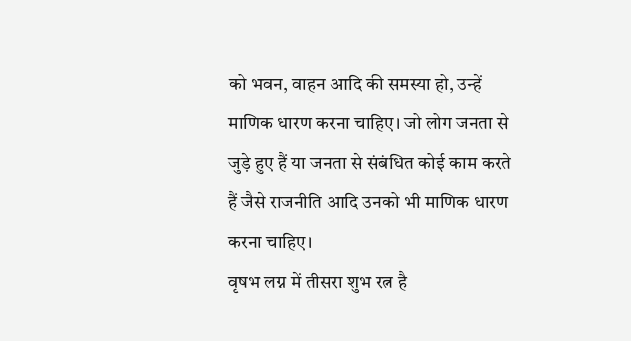को भवन, वाहन आदि की समस्या हो, उन्हें माणिक धारण करना चाहिए। जो लोग जनता से जुड़े हुए हैं या जनता से संबंधित कोई काम करते हैं जैसे राजनीति आदि उनको भी माणिक धारण करना चाहिए।
वृषभ लग्न में तीसरा शुभ रत्न है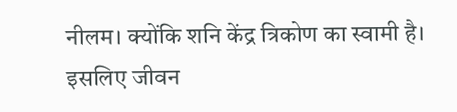नीलम। क्योंकि शनि केंद्र त्रिकोण का स्वामी है। इसलिए जीवन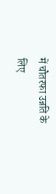में चौतरफा उन्नति के लिए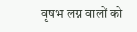वृषभ लग्न वालों को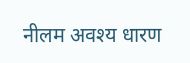नीलम अवश्य धारण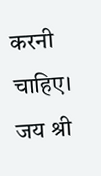करनी चाहिए।
जय श्री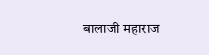बालाजी महाराज